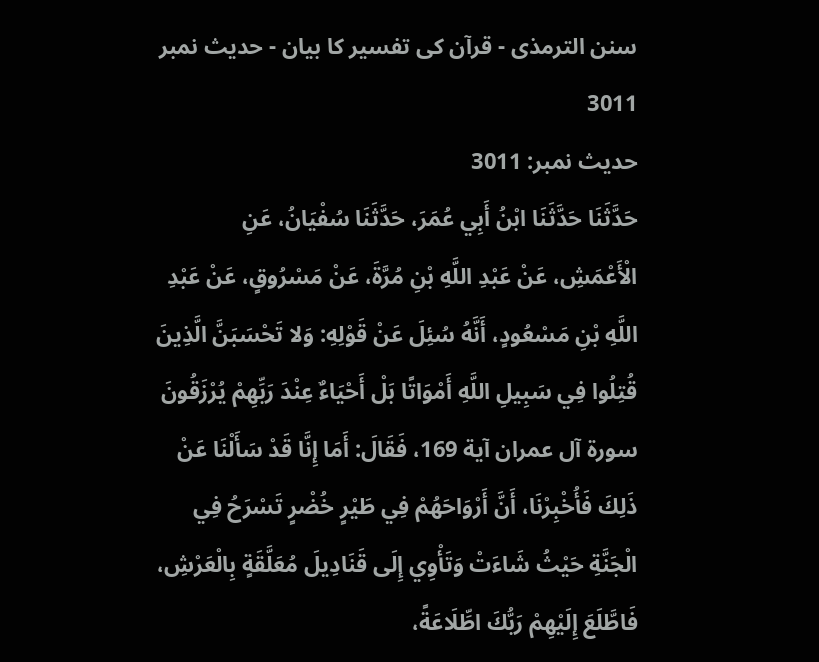سنن الترمذی - قرآن کی تفسیر کا بیان - حدیث نمبر 3011
حدیث نمبر: 3011
حَدَّثَنَا حَدَّثَنَا ابْنُ أَبِي عُمَرَ، حَدَّثَنَا سُفْيَانُ، عَنِ الْأَعْمَشِ، عَنْ عَبْدِ اللَّهِ بْنِ مُرَّةَ، عَنْ مَسْرُوقٍ، عَنْ عَبْدِ اللَّهِ بْنِ مَسْعُودٍ، أَنَّهُ سُئِلَ عَنْ قَوْلِهِ: وَلا تَحْسَبَنَّ الَّذِينَ قُتِلُوا فِي سَبِيلِ اللَّهِ أَمْوَاتًا بَلْ أَحْيَاءٌ عِنْدَ رَبِّهِمْ يُرْزَقُونَ سورة آل عمران آية 169، فَقَالَ: أَمَا إِنَّا قَدْ سَأَلْنَا عَنْ ذَلِكَ فَأُخْبِرْنَا، أَنَّ أَرْوَاحَهُمْ فِي طَيْرٍ خُضْرٍ تَسْرَحُ فِي الْجَنَّةِ حَيْثُ شَاءَتْ وَتَأْوِي إِلَى قَنَادِيلَ مُعَلَّقَةٍ بِالْعَرْشِ، فَاطَّلَعَ إِلَيْهِمْ رَبُّكَ اطِّلَاعَةً،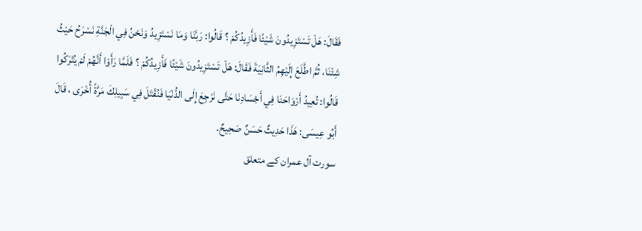فَقَالَ: هَلْ تَسْتَزِيدُونَ شَيْئًا فَأَزِيدُكُمْ ؟ قَالُوا: رَبَّنَا وَمَا نَسْتَزِيدُ وَنَحْنُ فِي الْجَنَّةِ نَسْرَحُ حَيْثُ شِئْنَا، ثُمَّ اطَّلَعَ إِلَيْهِمُ الثَّانِيَةَ فَقَالَ: هَلْ تَسْتَزِيدُونَ شَيْئًا فَأَزِيدُكُمْ ؟ فَلَمَّا رَأَوْا أَنَّهُمْ لَمْ يُتْرَكُوا قَالُوا: تُعِيدُ أَرْوَاحَنَا فِي أَجْسَادِنَا حَتَّى نَرْجِعَ إِلَى الدُّنْيَا فَنُقْتَلَ فِي سَبِيلِكَ مَرَّةً أُخْرَى ، قَالَ أَبُو عِيسَى: هَذَا حَدِيثٌ حَسَنٌ صَحِيحٌ.
سورت آل عمران کے متعلق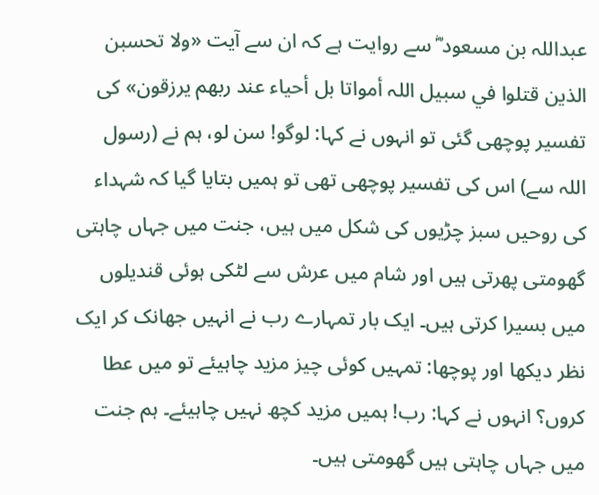عبداللہ بن مسعود ؓ سے روایت ہے کہ ان سے آیت «ولا تحسبن الذين قتلوا في سبيل اللہ أمواتا بل أحياء عند ربهم يرزقون» کی تفسیر پوچھی گئی تو انہوں نے کہا: لوگو! سن لو، ہم نے (رسول اللہ سے) اس کی تفسیر پوچھی تھی تو ہمیں بتایا گیا کہ شہداء کی روحیں سبز چڑیوں کی شکل میں ہیں، جنت میں جہاں چاہتی گھومتی پھرتی ہیں اور شام میں عرش سے لٹکی ہوئی قندیلوں میں بسیرا کرتی ہیں۔ ایک بار تمہارے رب نے انہیں جھانک کر ایک نظر دیکھا اور پوچھا: تمہیں کوئی چیز مزید چاہیئے تو میں عطا کروں؟ انہوں نے کہا: رب! ہمیں مزید کچھ نہیں چاہیئے۔ ہم جنت میں جہاں چاہتی ہیں گھومتی ہیں۔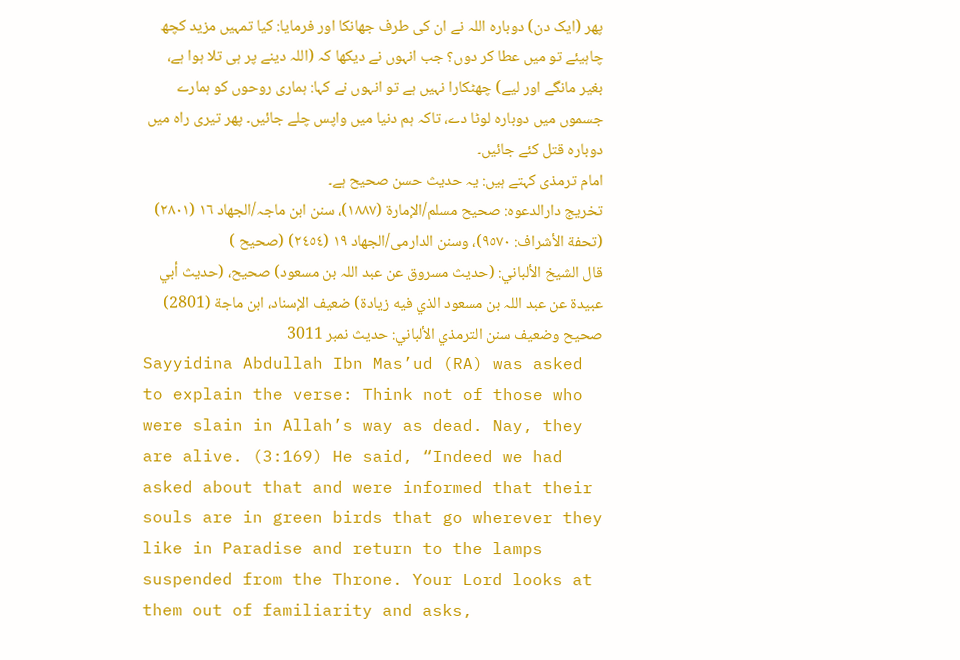پھر (ایک دن) دوبارہ اللہ نے ان کی طرف جھانکا اور فرمایا: کیا تمہیں مزید کچھ چاہیئے تو میں عطا کر دوں؟ جب انہوں نے دیکھا کہ (اللہ دینے پر ہی تلا ہوا ہے، بغیر مانگے اور لیے) چھٹکارا نہیں ہے تو انہوں نے کہا: ہماری روحوں کو ہمارے جسموں میں دوبارہ لوٹا دے، تاکہ ہم دنیا میں واپس چلے جائیں۔ پھر تیری راہ میں دوبارہ قتل کئے جائیں۔
امام ترمذی کہتے ہیں: یہ حدیث حسن صحیح ہے۔
تخریج دارالدعوہ: صحیح مسلم/الإمارة (١٨٨٧)، سنن ابن ماجہ/الجھاد ١٦ (٢٨٠١) (تحفة الأشراف: ٩٥٧٠)، وسنن الدارمی/الجھاد ١٩ (٢٤٥٤) (صحیح )
قال الشيخ الألباني: (حديث مسروق عن عبد اللہ بن مسعود) صحيح، (حديث أبي عبيدة عن عبد اللہ بن مسعود الذي فيه زيادة) ضعيف الإسناد، ابن ماجة (2801)
صحيح وضعيف سنن الترمذي الألباني: حديث نمبر 3011
Sayyidina Abdullah Ibn Mas’ud (RA) was asked to explain the verse: Think not of those who were slain in Allah’s way as dead. Nay, they are alive. (3:169) He said, “Indeed we had asked about that and were informed that their souls are in green birds that go wherever they like in Paradise and return to the lamps suspended from the Throne. Your Lord looks at them out of familiarity and asks,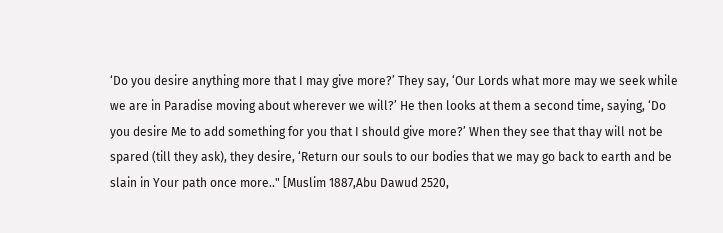‘Do you desire anything more that I may give more?’ They say, ‘Our Lords what more may we seek while we are in Paradise moving about wherever we will?’ He then looks at them a second time, saying, ‘Do you desire Me to add something for you that I should give more?’ When they see that thay will not be spared (till they ask), they desire, ‘Return our souls to our bodies that we may go back to earth and be slain in Your path once more.." [Muslim 1887,Abu Dawud 2520,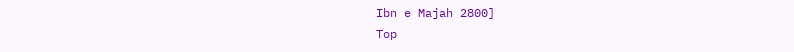Ibn e Majah 2800]
Top